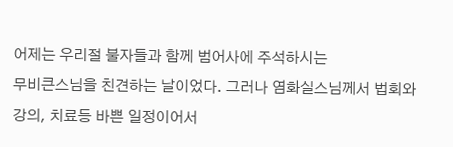어제는 우리절 불자들과 함께 범어사에 주석하시는
무비큰스님을 친견하는 날이었다. 그러나 염화실스님께서 법회와
강의, 치료등 바쁜 일정이어서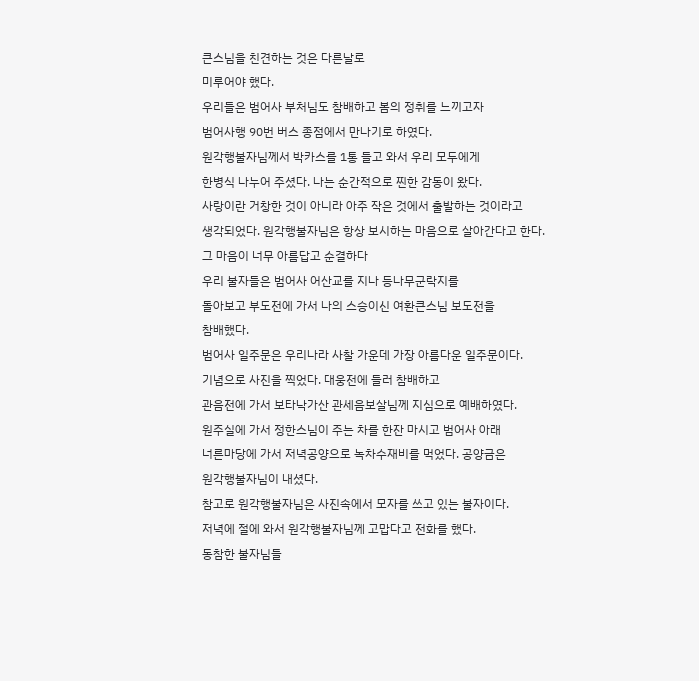큰스님을 친견하는 것은 다른날로
미루어야 했다.
우리들은 범어사 부처님도 참배하고 봄의 정취를 느끼고자
범어사행 90번 버스 종점에서 만나기로 하였다.
원각행불자님께서 박카스를 1통 들고 와서 우리 모두에게
한병식 나누어 주셨다. 나는 순간적으로 찐한 감동이 왔다.
사랑이란 거창한 것이 아니라 아주 작은 것에서 출발하는 것이라고
생각되었다. 원각행불자님은 항상 보시하는 마음으로 살아간다고 한다.
그 마음이 너무 아름답고 순결하다
우리 불자들은 범어사 어산교를 지나 등나무군락지를
돌아보고 부도전에 가서 나의 스승이신 여환큰스님 보도전을
참배했다.
범어사 일주문은 우리나라 사찰 가운데 가장 아름다운 일주문이다.
기념으로 사진을 찍었다. 대웅전에 들러 참배하고
관음전에 가서 보타낙가산 관세음보살님께 지심으로 예배하였다.
원주실에 가서 정한스님이 주는 차를 한잔 마시고 범어사 아래
너른마당에 가서 저녁공양으로 녹차수재비를 먹었다. 공양금은
원각행불자님이 내셨다.
참고로 원각행불자님은 사진속에서 모자를 쓰고 있는 불자이다.
저녁에 절에 와서 원각행불자님께 고맙다고 전화를 했다.
동참한 불자님들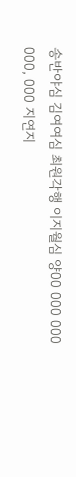송반야심 김여여심 최원각행 이지월심 양00 000 000
000, 000 지연지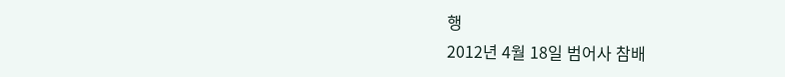행
2012년 4월 18일 범어사 참배